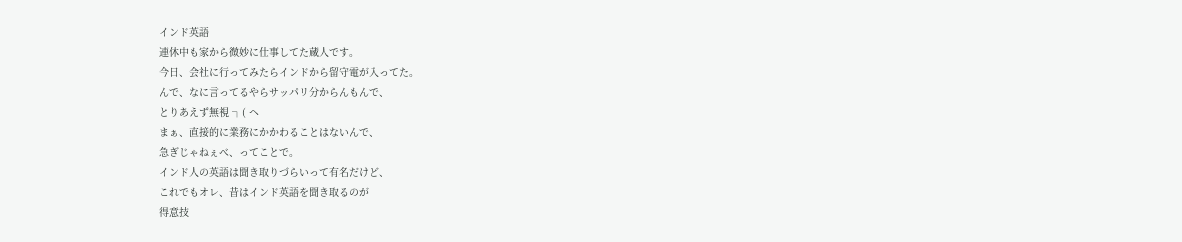インド英語
連休中も家から微妙に仕事してた蔵人です。
今日、会社に行ってみたらインドから留守電が入ってた。
んで、なに言ってるやらサッパリ分からんもんで、
とりあえず無視 ┐( ヘ
まぁ、直接的に業務にかかわることはないんで、
急ぎじゃねぇべ、ってことで。
インド人の英語は聞き取りづらいって有名だけど、
これでもオレ、昔はインド英語を聞き取るのが
得意技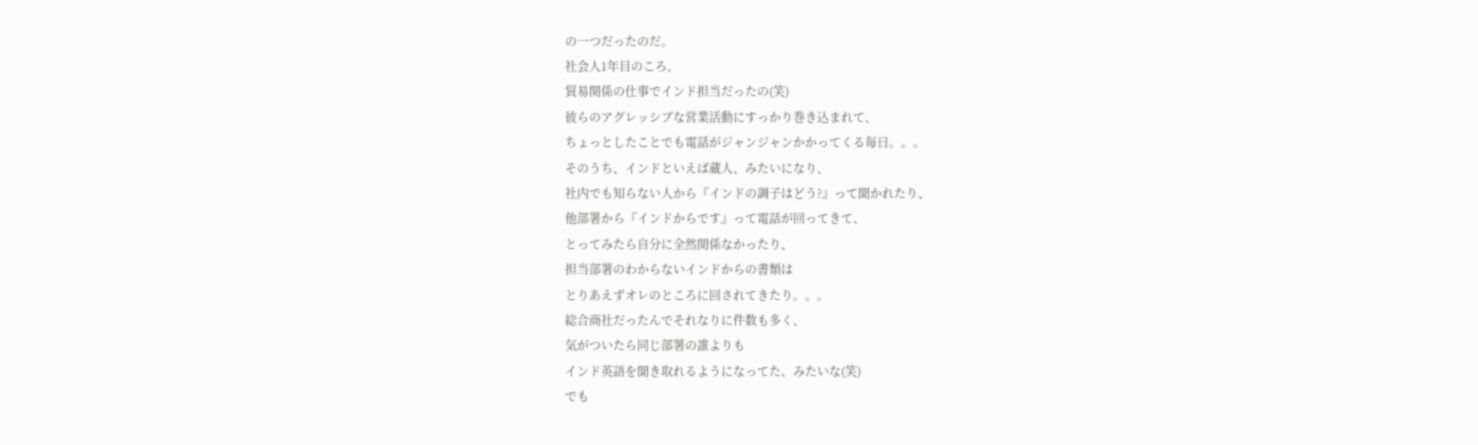の一つだったのだ。
社会人1年目のころ、
貿易関係の仕事でインド担当だったの(笑)
彼らのアグレッシブな営業活動にすっかり巻き込まれて、
ちょっとしたことでも電話がジャンジャンかかってくる毎日。。。
そのうち、インドといえば蔵人、みたいになり、
社内でも知らない人から『インドの調子はどう?』って聞かれたり、
他部署から『インドからです』って電話が回ってきて、
とってみたら自分に全然関係なかったり、
担当部署のわからないインドからの書類は
とりあえずオレのところに回されてきたり。。。
総合商社だったんでそれなりに件数も多く、
気がついたら同じ部署の誰よりも
インド英語を聞き取れるようになってた、みたいな(笑)
でも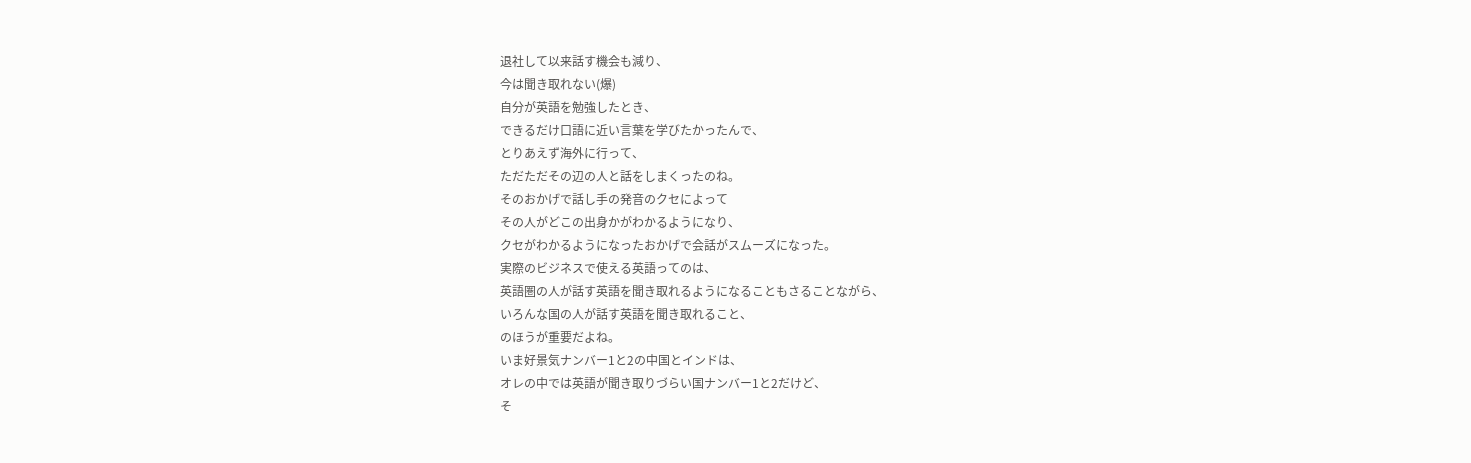退社して以来話す機会も減り、
今は聞き取れない(爆)
自分が英語を勉強したとき、
できるだけ口語に近い言葉を学びたかったんで、
とりあえず海外に行って、
ただただその辺の人と話をしまくったのね。
そのおかげで話し手の発音のクセによって
その人がどこの出身かがわかるようになり、
クセがわかるようになったおかげで会話がスムーズになった。
実際のビジネスで使える英語ってのは、
英語圏の人が話す英語を聞き取れるようになることもさることながら、
いろんな国の人が話す英語を聞き取れること、
のほうが重要だよね。
いま好景気ナンバー1と2の中国とインドは、
オレの中では英語が聞き取りづらい国ナンバー1と2だけど、
そ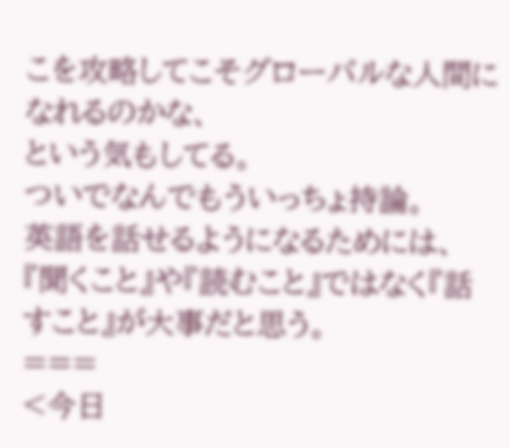こを攻略してこそグローバルな人間になれるのかな、
という気もしてる。
ついでなんでもういっちょ持論。
英語を話せるようになるためには、
『聞くこと』や『読むこと』ではなく『話すこと』が大事だと思う。
===
<今日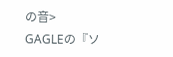の音>
GAGLEの『ソ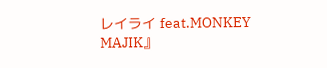レイライ feat.MONKEY MAJIK』